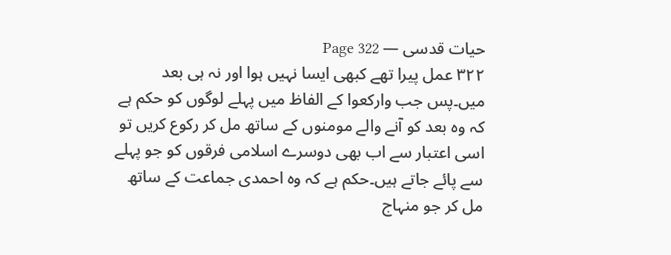حیات قدسی — Page 322
۳۲۲ عمل پیرا تھے کبھی ایسا نہیں ہوا اور نہ ہی بعد میں۔پس جب وارکعوا کے الفاظ میں پہلے لوگوں کو حکم ہے کہ وہ بعد کو آنے والے مومنوں کے ساتھ مل کر رکوع کریں تو اسی اعتبار سے اب بھی دوسرے اسلامی فرقوں کو جو پہلے سے پائے جاتے ہیں۔حکم ہے کہ وہ احمدی جماعت کے ساتھ مل کر جو منہاج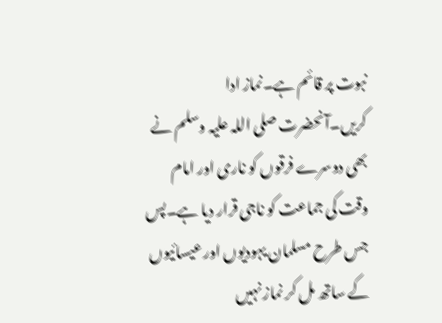نبوت پر قائم ہے۔نماز ادا کریں۔آنحضرت صلی اللہ علیہ وسلم نے بھی دوسرے فرقوں کو ناری اور امام وقت کی جماعت کو ناجی قرار دیا ہے۔پس جس طرح مسلمان یہودیوں اور عیسائیوں کے ساتھ مل کر نماز نہیں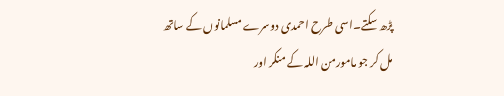پڑھ سکتے۔اسی طرح احمدی دوسرے مسلمانوں کے ساتھ مل کر جو مامورمن اللہ کے منکر اور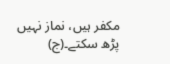مکفر ہیں، نماز نہیں پڑھ سکتے۔(ج)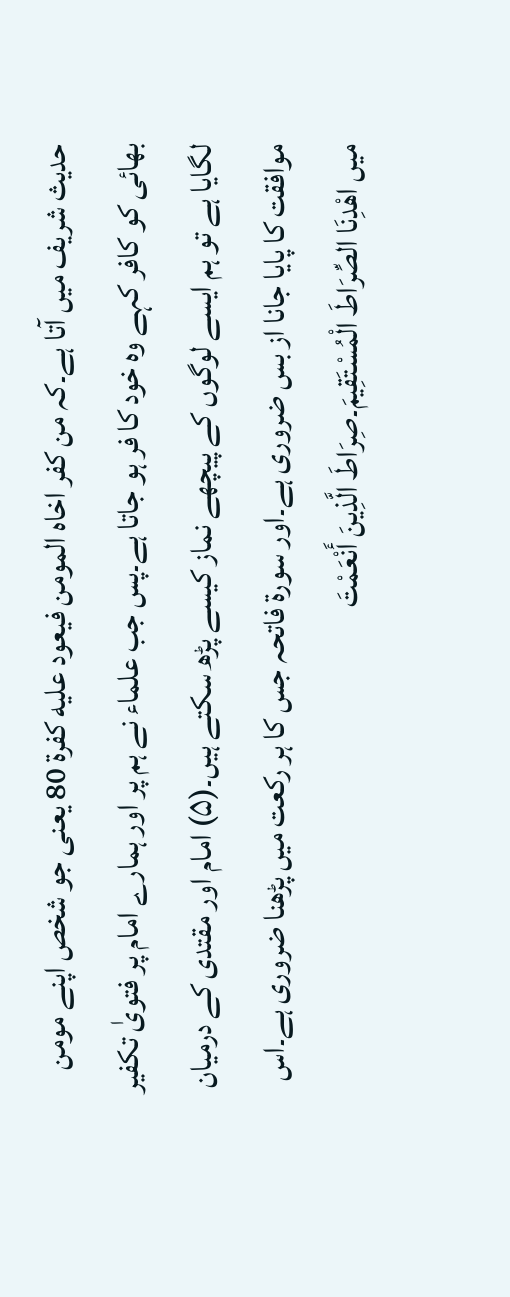حدیث شریف میں آتا ہے۔کہ من کفر اخاہ المومن فيعود عليه كفرة 80 يعنى جو شخص اپنے مومن بھائی کو کافر کہے وہ خود کا فر ہو جاتا ہے۔پس جب علماء نے ہم پر اور ہمارے امام پر فتویٰ تکفیر لگایا ہے تو ہم ایسے لوگوں کے پیچھے نماز کیسے پڑھ سکتے ہیں۔(۵) امام اور مقتدی کے درمیان موافقت کا پایا جانا از بس ضروری ہے۔اور سورۃ فاتحہ جس کا ہر رکعت میں پڑھنا ضروری ہے۔اس میں اهْدِنَا الصِّرَاطَ الْمُسْتَقِيمَ۔صِرَاطَ الَّذِينَ أَنْعَمْتَ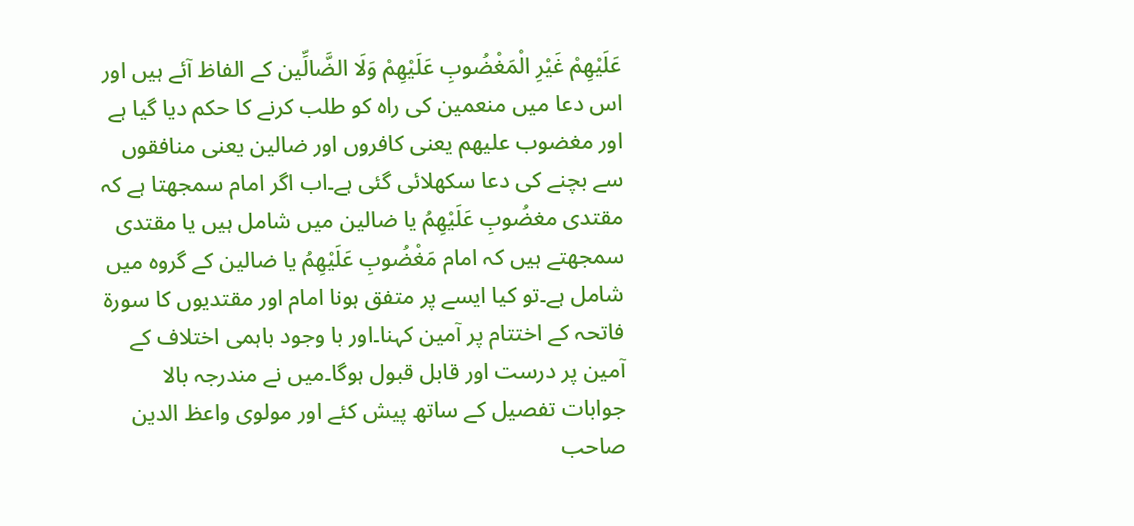عَلَيْهِمْ غَيْرِ الْمَغْضُوبِ عَلَيْهِمْ وَلَا الضَّالِّين کے الفاظ آئے ہیں اور اس دعا میں منعمین کی راہ کو طلب کرنے کا حکم دیا گیا ہے اور مغضوب علیھم یعنی کافروں اور ضالین یعنی منافقوں سے بچنے کی دعا سکھلائی گئی ہے۔اب اگر امام سمجھتا ہے کہ مقتدی مغضُوبِ عَلَيْهِمُ یا ضالین میں شامل ہیں یا مقتدی سمجھتے ہیں کہ امام مَغْضُوبِ عَلَيْهِمُ یا ضالین کے گروہ میں شامل ہے۔تو کیا ایسے پر متفق ہونا امام اور مقتدیوں کا سورۃ فاتحہ کے اختتام پر آمین کہنا۔اور با وجود باہمی اختلاف کے آمین پر درست اور قابل قبول ہوگا۔میں نے مندرجہ بالا جوابات تفصیل کے ساتھ پیش کئے اور مولوی واعظ الدین صاحب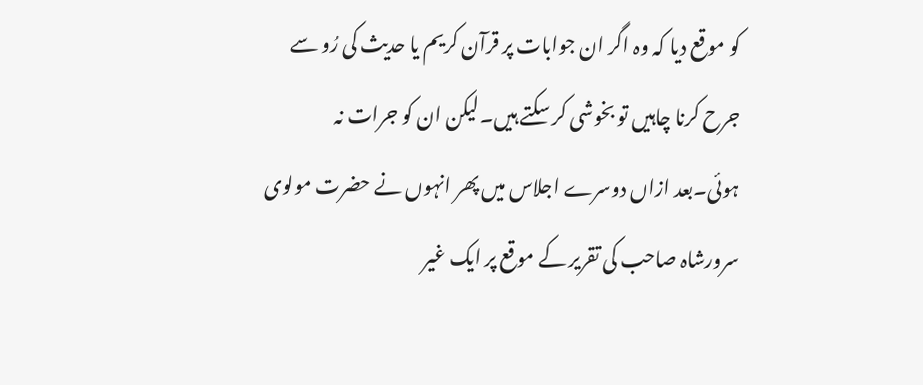کو موقع دیا کہ وہ اگر ان جوابات پر قرآن کریم یا حدیث کی رُو سے جرح کرنا چاہیں تو بخوشی کر سکتے ہیں۔لیکن ان کو جرات نہ ہوئی۔بعد ازاں دوسرے اجلاس میں پھر انہوں نے حضرت مولوی سرورشاہ صاحب کی تقریر کے موقع پر ایک غیر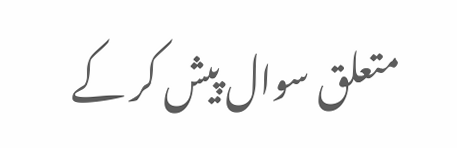متعلق سوال پیش کر کے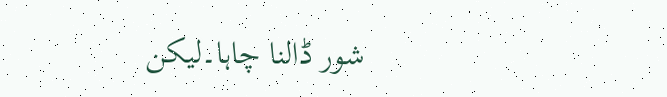شور ڈالنا چاہا۔لیکن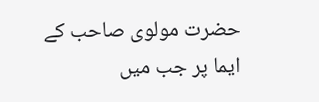حضرت مولوی صاحب کے ایما پر جب میں